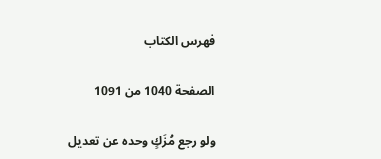فهرس الكتاب

الصفحة 1040 من 1091

ولو رجع مُزَكٍ وحده عن تعديل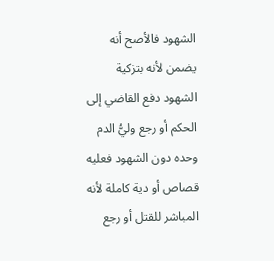الشهود فالأصح أنه يضمن لأنه بتزكية الشهود دفع القاضي إلى الحكم أو رجع وليُّ الدم وحده دون الشهود فعليه قصاص أو دية كاملة لأنه المباشر للقتل أو رجع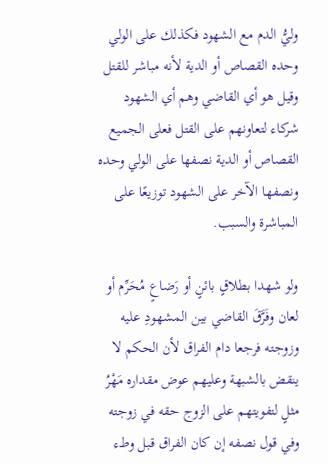وليُّ الدم مع الشهود فكذلك على الولي وحده القصاص أو الدية لأنه مباشر للقتل وقيل هو أي القاضي وهم أي الشهود شركاء لتعاونهم على القتل فعلى الجميع القصاص أو الدية نصفها على الولي وحده ونصفها الآخر على الشهود توزيعًا على المباشرة والسبب.

ولو شهدا بطلاقٍ بائنٍ أو رَضاعٍ مُحَرِّم أو لعان وفَرَّقَ القاضي بين المشهودِ عليه وزوجته فرجعا دام الفراق لأن الحكم لا ينقض بالشبهة وعليهم عوض مقداره مَهْرُ مثلٍ لتفويتهم على الزوج حقه في زوجته وفي قول نصفه إن كان الفراق قبل وطء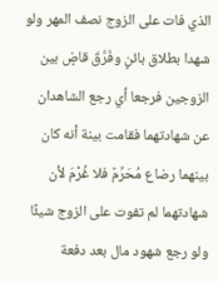الذي فات على الزوج نصف المهر ولو شهدا بطلاق بائنٍ وفَرَّقَ قاضٍ بين الزوجين فرجعا أي رجع الشاهدان عن شهادتهما فقامت بينة أنه كان بينهما رضاع مُحَرِّمٌ فلا غُرْمَ لأن شهادتهما لم تفوت على الزوج شيئًا ولو رجع شهود مال بعد دفعة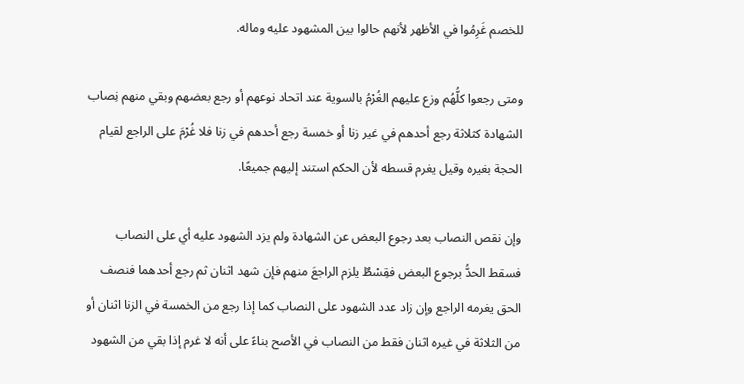للخصم غَرِمُوا في الأظهر لأنهم حالوا بين المشهود عليه وماله.

ومتى رجعوا كلُّهُم وزع عليهم الغُرْمُ بالسوية عند اتحاد نوعهم أو رجع بعضهم وبقي منهم نِصاب الشهادة كثلاثة رجع أحدهم في غير زنا أو خمسة رجع أحدهم في زنا فلا غُرْمَ على الراجع لقيام الحجة بغيره وقيل يغرم قسطه لأن الحكم استند إليهم جميعًا.

وإن نقص النصاب بعد رجوع البعض عن الشهادة ولم يزد الشهود عليه أي على النصاب فسقط الحدُّ برجوع البعض فقِسْطٌ يلزم الراجعَ منهم فإن شهد اثنان ثم رجع أحدهما فنصف الحق يغرمه الراجع وإن زاد عدد الشهود على النصاب كما إذا رجع من الخمسة في الزنا اثنان أو من الثلاثة في غيره اثنان فقط من النصاب في الأصح بناءً على أنه لا غرم إذا بقي من الشهود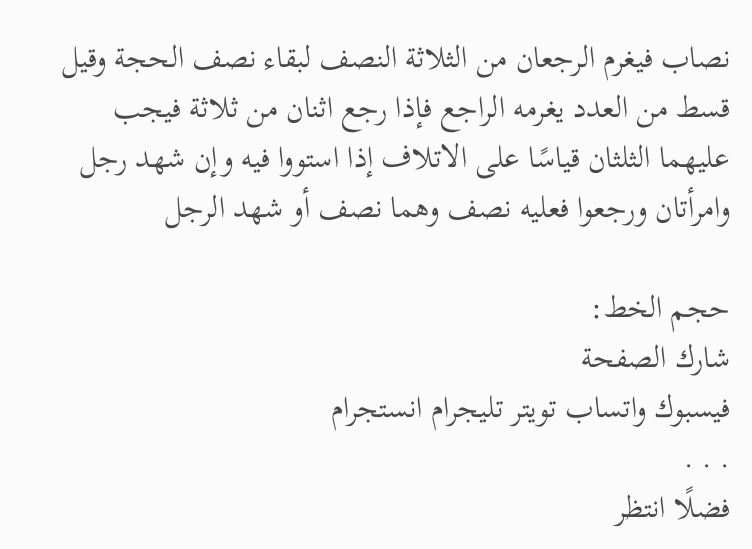نصاب فيغرم الرجعان من الثلاثة النصف لبقاء نصف الحجة وقيل قسط من العدد يغرمه الراجع فإذا رجع اثنان من ثلاثة فيجب عليهما الثلثان قياسًا على الاتلاف إذا استووا فيه وإن شهد رجل وامرأتان ورجعوا فعليه نصف وهما نصف أو شهد الرجل

حجم الخط:
شارك الصفحة
فيسبوك واتساب تويتر تليجرام انستجرام
. . .
فضلًا انتظر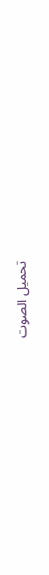تحميل الصوت